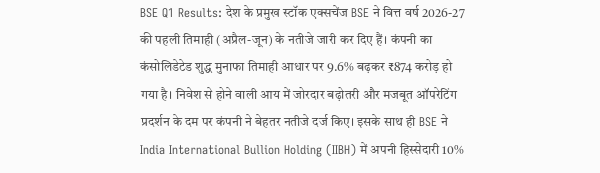BSE Q1 Results: देश के प्रमुख स्टॉक एक्सचेंज BSE ने वित्त वर्ष 2026-27 की पहली तिमाही (अप्रैल-जून) के नतीजे जारी कर दिए हैं। कंपनी का कंसोलिडेटेड शुद्ध मुनाफा तिमाही आधार पर 9.6% बढ़कर ₹874 करोड़ हो गया है। निवेश से होने वाली आय में जोरदार बढ़ोतरी और मजबूत ऑपरेटिंग प्रदर्शन के दम पर कंपनी ने बेहतर नतीजे दर्ज किए। इसके साथ ही BSE ने India International Bullion Holding (IIBH) में अपनी हिस्सेदारी 10%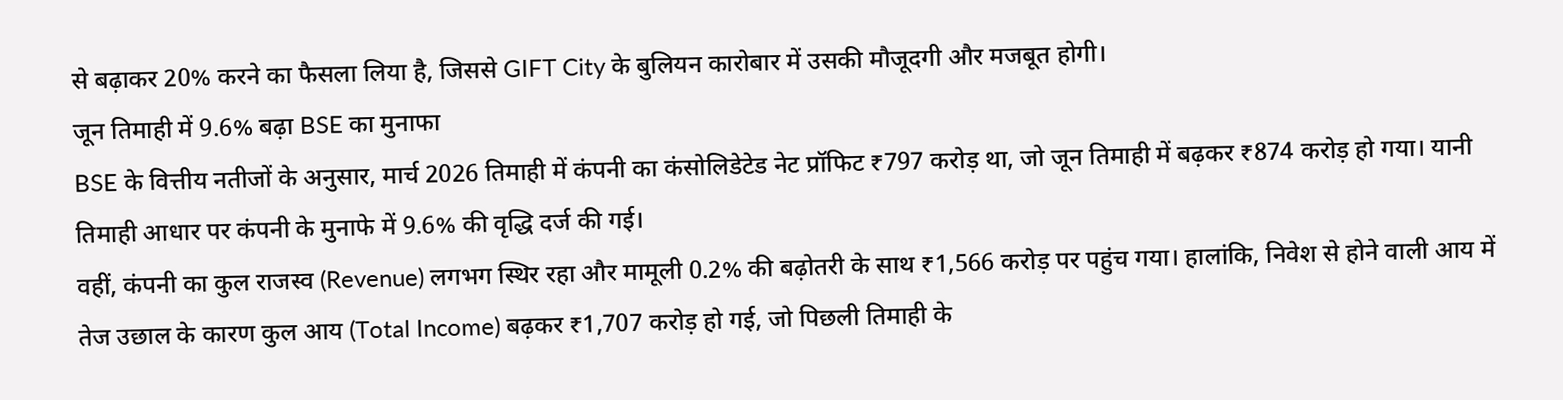से बढ़ाकर 20% करने का फैसला लिया है, जिससे GIFT City के बुलियन कारोबार में उसकी मौजूदगी और मजबूत होगी।
जून तिमाही में 9.6% बढ़ा BSE का मुनाफा
BSE के वित्तीय नतीजों के अनुसार, मार्च 2026 तिमाही में कंपनी का कंसोलिडेटेड नेट प्रॉफिट ₹797 करोड़ था, जो जून तिमाही में बढ़कर ₹874 करोड़ हो गया। यानी तिमाही आधार पर कंपनी के मुनाफे में 9.6% की वृद्धि दर्ज की गई।
वहीं, कंपनी का कुल राजस्व (Revenue) लगभग स्थिर रहा और मामूली 0.2% की बढ़ोतरी के साथ ₹1,566 करोड़ पर पहुंच गया। हालांकि, निवेश से होने वाली आय में तेज उछाल के कारण कुल आय (Total Income) बढ़कर ₹1,707 करोड़ हो गई, जो पिछली तिमाही के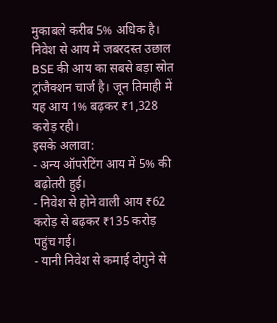मुकाबले करीब 5% अधिक है।
निवेश से आय में जबरदस्त उछाल
BSE की आय का सबसे बड़ा स्रोत ट्रांजैक्शन चार्ज है। जून तिमाही में यह आय 1% बढ़कर ₹1,328 करोड़ रही।
इसके अलावा:
- अन्य ऑपरेटिंग आय में 5% की बढ़ोतरी हुई।
- निवेश से होने वाली आय ₹62 करोड़ से बढ़कर ₹135 करोड़ पहुंच गई।
- यानी निवेश से कमाई दोगुने से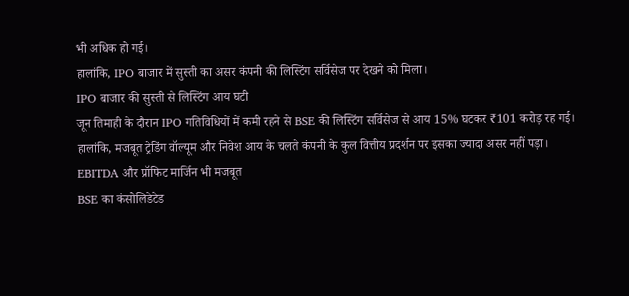भी अधिक हो गई।
हालांकि, IPO बाजार में सुस्ती का असर कंपनी की लिस्टिंग सर्विसेज पर देखने को मिला।
IPO बाजार की सुस्ती से लिस्टिंग आय घटी
जून तिमाही के दौरान IPO गतिविधियों में कमी रहने से BSE की लिस्टिंग सर्विसेज से आय 15% घटकर ₹101 करोड़ रह गई।
हालांकि, मजबूत ट्रेडिंग वॉल्यूम और निवेश आय के चलते कंपनी के कुल वित्तीय प्रदर्शन पर इसका ज्यादा असर नहीं पड़ा।
EBITDA और प्रॉफिट मार्जिन भी मजबूत
BSE का कंसोलिडेटेड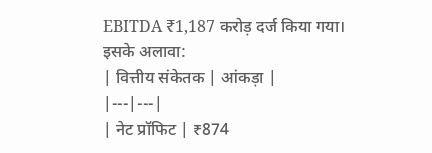EBITDA ₹1,187 करोड़ दर्ज किया गया।
इसके अलावा:
| वित्तीय संकेतक | आंकड़ा |
|---|---|
| नेट प्रॉफिट | ₹874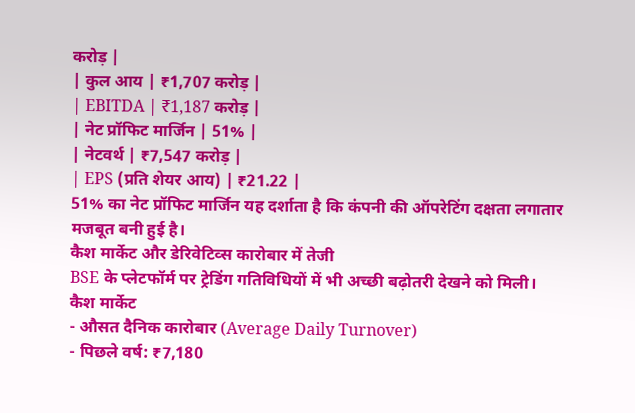करोड़ |
| कुल आय | ₹1,707 करोड़ |
| EBITDA | ₹1,187 करोड़ |
| नेट प्रॉफिट मार्जिन | 51% |
| नेटवर्थ | ₹7,547 करोड़ |
| EPS (प्रति शेयर आय) | ₹21.22 |
51% का नेट प्रॉफिट मार्जिन यह दर्शाता है कि कंपनी की ऑपरेटिंग दक्षता लगातार मजबूत बनी हुई है।
कैश मार्केट और डेरिवेटिव्स कारोबार में तेजी
BSE के प्लेटफॉर्म पर ट्रेडिंग गतिविधियों में भी अच्छी बढ़ोतरी देखने को मिली।
कैश मार्केट
- औसत दैनिक कारोबार (Average Daily Turnover)
- पिछले वर्ष: ₹7,180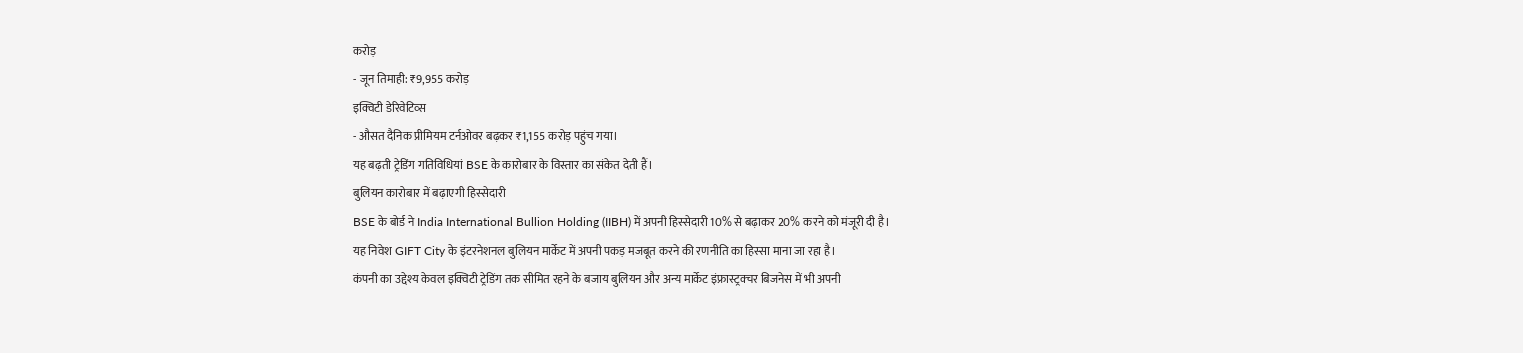करोड़
- जून तिमाही: ₹9,955 करोड़
इक्विटी डेरिवेटिव्स
- औसत दैनिक प्रीमियम टर्नओवर बढ़कर ₹1,155 करोड़ पहुंच गया।
यह बढ़ती ट्रेडिंग गतिविधियां BSE के कारोबार के विस्तार का संकेत देती हैं।
बुलियन कारोबार में बढ़ाएगी हिस्सेदारी
BSE के बोर्ड ने India International Bullion Holding (IIBH) में अपनी हिस्सेदारी 10% से बढ़ाकर 20% करने को मंजूरी दी है।
यह निवेश GIFT City के इंटरनेशनल बुलियन मार्केट में अपनी पकड़ मजबूत करने की रणनीति का हिस्सा माना जा रहा है।
कंपनी का उद्देश्य केवल इक्विटी ट्रेडिंग तक सीमित रहने के बजाय बुलियन और अन्य मार्केट इंफ्रास्ट्रक्चर बिजनेस में भी अपनी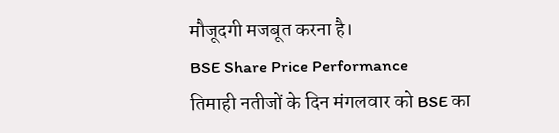मौजूदगी मजबूत करना है।
BSE Share Price Performance
तिमाही नतीजों के दिन मंगलवार को BSE का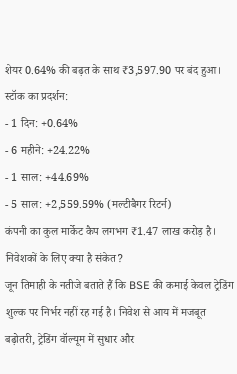शेयर 0.64% की बढ़त के साथ ₹3,597.90 पर बंद हुआ।
स्टॉक का प्रदर्शन:
- 1 दिन: +0.64%
- 6 महीने: +24.22%
- 1 साल: +44.69%
- 5 साल: +2,559.59% (मल्टीबैगर रिटर्न)
कंपनी का कुल मार्केट कैप लगभग ₹1.47 लाख करोड़ है।
निवेशकों के लिए क्या है संकेत?
जून तिमाही के नतीजे बताते हैं कि BSE की कमाई केवल ट्रेडिंग शुल्क पर निर्भर नहीं रह गई है। निवेश से आय में मजबूत बढ़ोतरी, ट्रेडिंग वॉल्यूम में सुधार और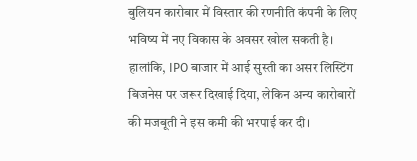बुलियन कारोबार में विस्तार की रणनीति कंपनी के लिए भविष्य में नए विकास के अवसर खोल सकती है। हालांकि, IPO बाजार में आई सुस्ती का असर लिस्टिंग बिजनेस पर जरूर दिखाई दिया, लेकिन अन्य कारोबारों की मजबूती ने इस कमी की भरपाई कर दी।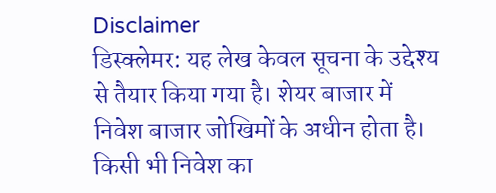Disclaimer
डिस्क्लेमर: यह लेख केवल सूचना के उद्देश्य से तैयार किया गया है। शेयर बाजार में निवेश बाजार जोखिमों के अधीन होता है। किसी भी निवेश का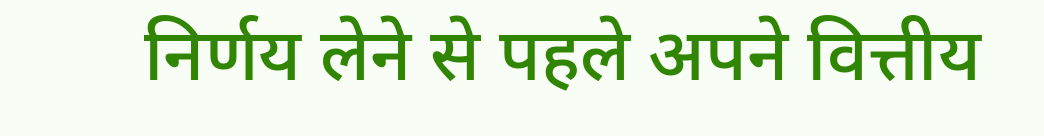निर्णय लेने से पहले अपने वित्तीय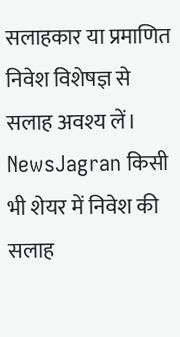सलाहकार या प्रमाणित निवेश विशेषज्ञ से सलाह अवश्य लें। NewsJagran किसी भी शेयर में निवेश की सलाह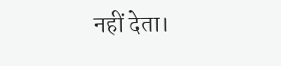नहीं देता।